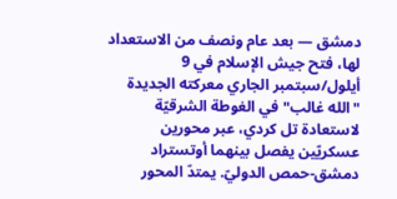دمشق — بعد عام ونصف من الاستعداد لها، فتح جيش الإسلام في 9 أيلول/سبتمبر الجاري معركته الجديدة "الله غالب" في الغوطة الشرقيّة لاستعادة تل كردي، عبر محورين عسكريّين يفصل بينهما أوتستراد دمشق-حمص الدوليّ. يمتدّ المحور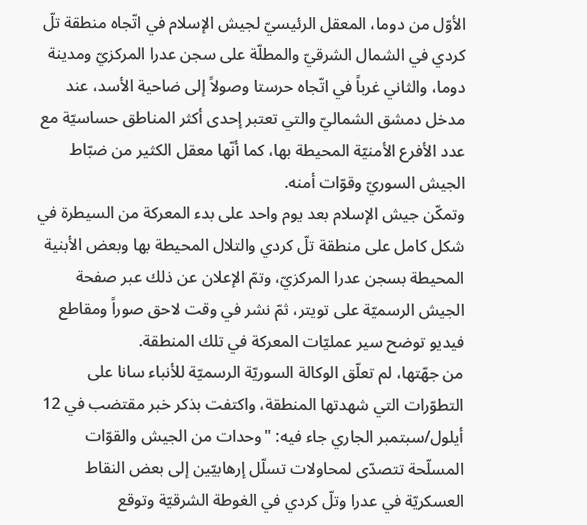الأوّل من دوما، المعقل الرئيسيّ لجيش الإسلام في اتّجاه منطقة تلّ كردي في الشمال الشرقيّ والمطلّة على سجن عدرا المركزيّ ومدينة دوما، والثاني غرباً في اتّجاه حرستا وصولاً إلى ضاحية الأسد، عند مدخل دمشق الشماليّ والتي تعتبر إحدى أكثر المناطق حساسيّة مع عدد الأفرع الأمنيّة المحيطة بها، كما أنّها معقل الكثير من ضبّاط الجيش السوريّ وقوّات أمنه.
وتمكّن جيش الإسلام بعد يوم واحد على بدء المعركة من السيطرة في شكل كامل على منطقة تلّ كردي والتلال المحيطة بها وبعض الأبنية المحيطة بسجن عدرا المركزيّ، وتمّ الإعلان عن ذلك عبر صفحة الجيش الرسميّة على تويتر، ثمّ نشر في وقت لاحق صوراً ومقاطع فيديو توضح سير عمليّات المعركة في تلك المنطقة.
من جهّتها، لم تعلّق الوكالة السوريّة الرسميّة للأنباء سانا على التطوّرات التي شهدتها المنطقة، واكتفت بذكر خبر مقتضب في 12 أيلول/سبتمبر الجاري جاء فيه: "وحدات من الجيش والقوّات المسلّحة تتصدّى لمحاولات تسلّل إرهابيّين إلى بعض النقاط العسكريّة في عدرا وتلّ كردي في الغوطة الشرقيّة وتوقع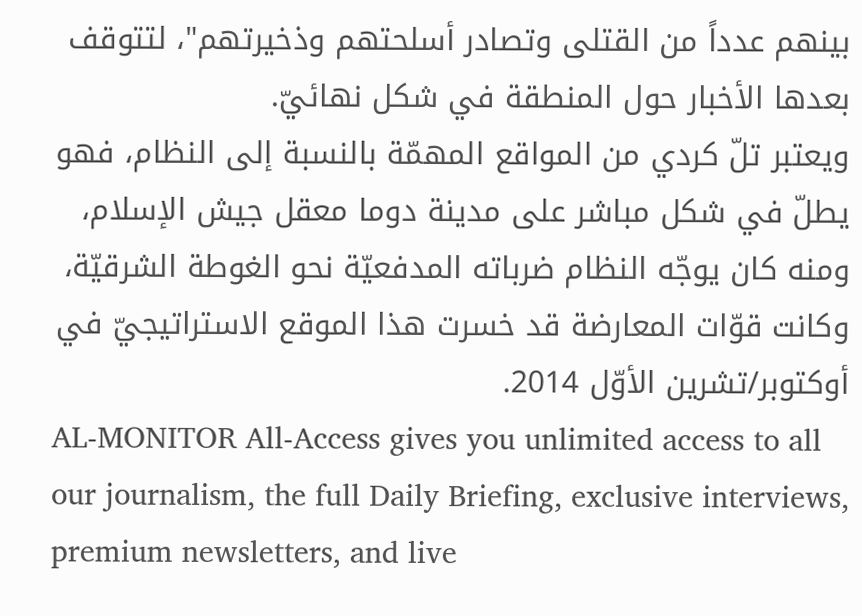بينهم عدداً من القتلى وتصادر أسلحتهم وذخيرتهم"، لتتوقف بعدها الأخبار حول المنطقة في شكل نهائيّ.
ويعتبر تلّ كردي من المواقع المهمّة بالنسبة إلى النظام، فهو يطلّ في شكل مباشر على مدينة دوما معقل جيش الإسلام، ومنه كان يوجّه النظام ضرباته المدفعيّة نحو الغوطة الشرقيّة، وكانت قوّات المعارضة قد خسرت هذا الموقع الاستراتيجيّ في أوكتوبر/تشرين الأوّل 2014.
AL-MONITOR All-Access gives you unlimited access to all our journalism, the full Daily Briefing, exclusive interviews, premium newsletters, and live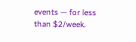events — for less than $2/week.